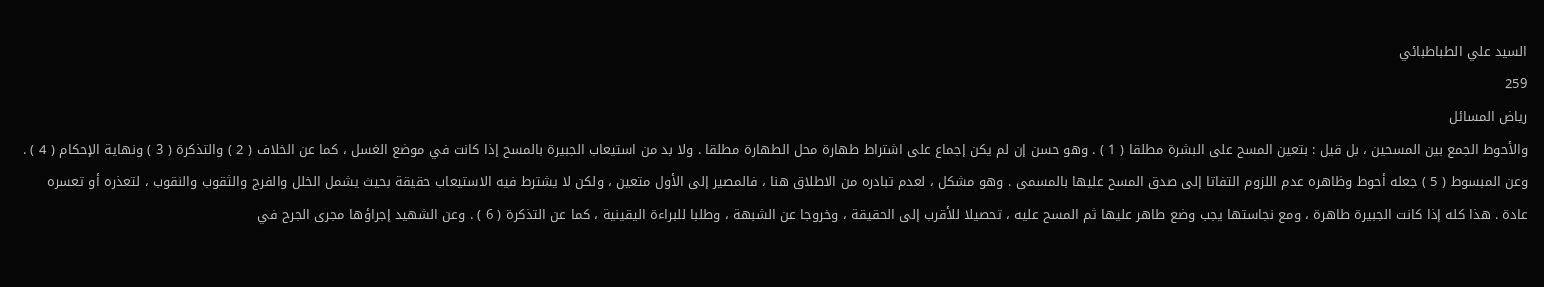السيد علي الطباطبائي
259
رياض المسائل
والأحوط الجمع بين المسحين ، بل قيل : بتعين المسح على البشرة مطلقا ( 1 ) . وهو حسن إن لم يكن إجماع على اشتراط طهارة محل الطهارة مطلقا . ولا بد من استيعاب الجبيرة بالمسح إذا كانت في موضع الغسل ، كما عن الخلاف ( 2 ) والتذكرة ( 3 ) ونهاية الإحكام ( 4 ) . وعن المبسوط ( 5 ) جعله أحوط وظاهره عدم اللزوم التفاتا إلى صدق المسح عليها بالمسمى . وهو مشكل ، لعدم تبادره من الاطلاق هنا ، فالمصير إلى الأول متعين ، ولكن لا يشترط فيه الاستيعاب حقيقة بحيث يشمل الخلل والفرج والثقوب والنقوب ، لتعذره أو تعسره عادة . هذا كله إذا كانت الجبيرة طاهرة ، ومع نجاستها يجب وضع طاهر عليها ثم المسح عليه ، تحصيلا للأقرب إلى الحقيقة ، وخروجا عن الشبهة ، وطلبا للبراءة اليقينية ، كما عن التذكرة ( 6 ) . وعن الشهيد إجراؤها مجرى الجرح في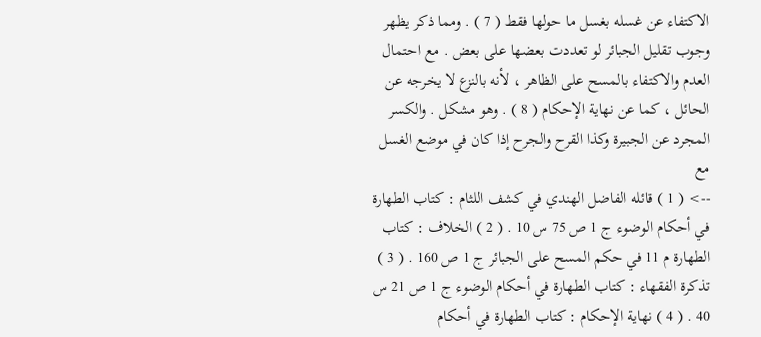الاكتفاء عن غسله بغسل ما حولها فقط ( 7 ) . ومما ذكر يظهر وجوب تقليل الجبائر لو تعددت بعضها على بعض . مع احتمال العدم والاكتفاء بالمسح على الظاهر ، لأنه بالنزع لا يخرجه عن الحائل ، كما عن نهاية الإحكام ( 8 ) . وهو مشكل . والكسر المجرد عن الجبيرة وكذا القرح والجرح إذا كان في موضع الغسل مع
--> ( 1 ) قائله الفاضل الهندي في كشف اللثام : كتاب الطهارة في أحكام الوضوء ج 1 ص 75 س 10 . ( 2 ) الخلاف : كتاب الطهارة م 11 في حكم المسح على الجبائر ج 1 ص 160 . ( 3 ) تذكرة الفقهاء : كتاب الطهارة في أحكام الوضوء ج 1 ص 21 س 40 . ( 4 ) نهاية الإحكام : كتاب الطهارة في أحكام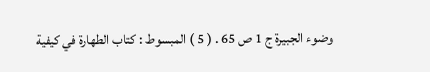وضوء الجبيرة ج 1 ص 65 . ( 5 ) المبسوط : كتاب الطهارة في كيفية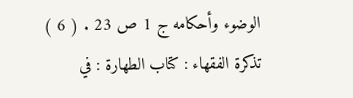الوضوء وأحكامه ج 1 ص 23 . ( 6 ) تذكرة الفقهاء : كتاب الطهارة : في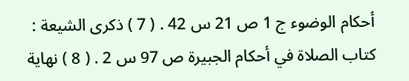أحكام الوضوء ج 1 ص 21 س 42 . ( 7 ) ذكرى الشيعة : كتاب الصلاة في أحكام الجبيرة ص 97 س 2 . ( 8 ) نهاية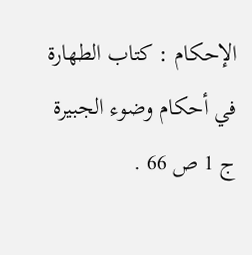الإحكام : كتاب الطهارة في أحكام وضوء الجبيرة ج 1 ص 66 .